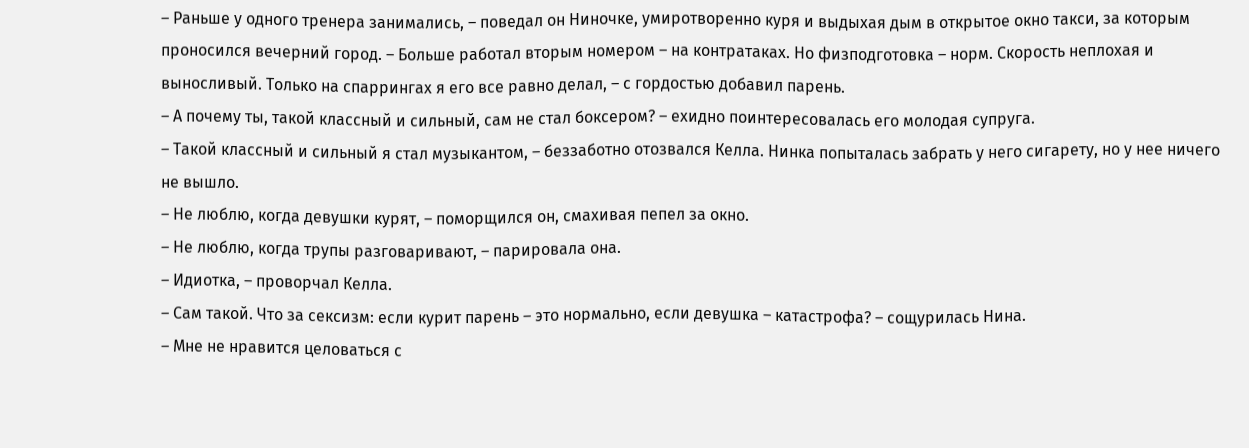– Раньше у одного тренера занимались, – поведал он Ниночке, умиротворенно куря и выдыхая дым в открытое окно такси, за которым проносился вечерний город. – Больше работал вторым номером – на контратаках. Но физподготовка – норм. Скорость неплохая и выносливый. Только на спаррингах я его все равно делал, – с гордостью добавил парень.
– А почему ты, такой классный и сильный, сам не стал боксером? – ехидно поинтересовалась его молодая супруга.
– Такой классный и сильный я стал музыкантом, – беззаботно отозвался Келла. Нинка попыталась забрать у него сигарету, но у нее ничего не вышло.
– Не люблю, когда девушки курят, – поморщился он, смахивая пепел за окно.
– Не люблю, когда трупы разговаривают, – парировала она.
– Идиотка, – проворчал Келла.
– Сам такой. Что за сексизм: если курит парень – это нормально, если девушка – катастрофа? – сощурилась Нина.
– Мне не нравится целоваться с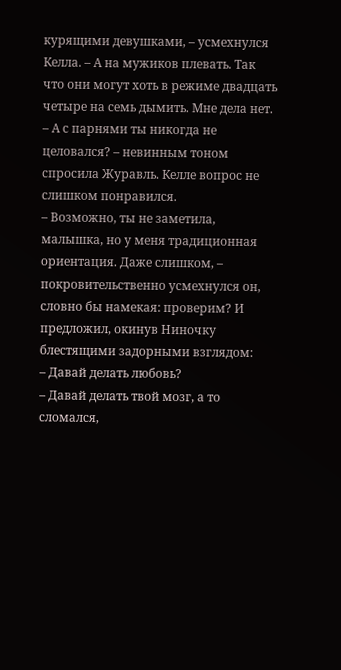курящими девушками, – усмехнулся Келла. – А на мужиков плевать. Так что они могут хоть в режиме двадцать четыре на семь дымить. Мне дела нет.
– А с парнями ты никогда не целовался? – невинным тоном спросила Журавль. Келле вопрос не слишком понравился.
– Возможно, ты не заметила, малышка, но у меня традиционная ориентация. Даже слишком, – покровительственно усмехнулся он, словно бы намекая: проверим? И предложил, окинув Ниночку блестящими задорными взглядом:
– Давай делать любовь?
– Давай делать твой мозг, а то сломался,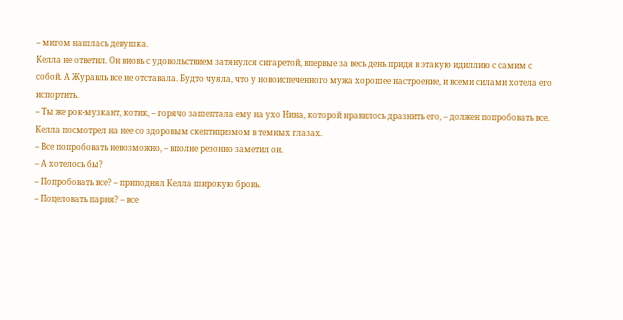– мигом нашлась девушка.
Келла не ответил. Он вновь с удовольствием затянулся сигаретой, впервые за весь день придя в этакую идиллию с самим с собой. А Журавль все не отставала. Будто чуяла, что у новоиспеченного мужа хорошее настроение, и всеми силами хотела его испортить.
– Ты же рок-музкант, котик, – горячо зашептала ему на ухо Нина, которой нравилось дразнить его, – должен попробовать все.
Келла посмотрел на нее со здоровым скептицизмом в темных глазах.
– Все попробовать невозможно, – вполне резонно заметил он.
– А хотелось бы?
– Попробовать все? – приподнял Келла широкую бровь.
– Поцеловать парня? – все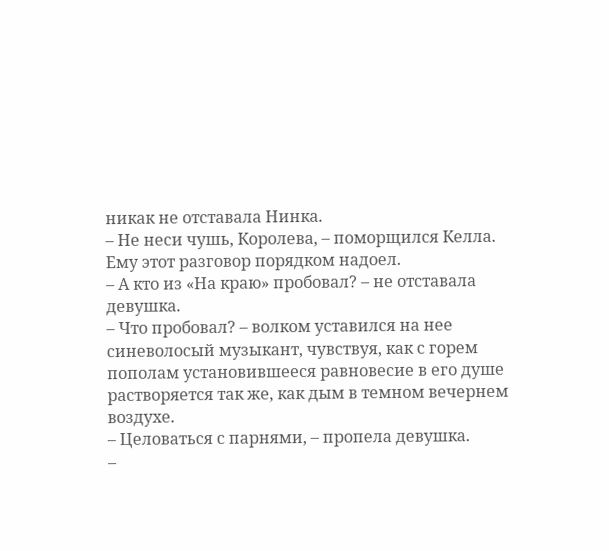никак не отставала Нинка.
– Не неси чушь, Королева, – поморщился Келла. Ему этот разговор порядком надоел.
– А кто из «На краю» пробовал? – не отставала девушка.
– Что пробовал? – волком уставился на нее синеволосый музыкант, чувствуя, как с горем пополам установившееся равновесие в его душе растворяется так же, как дым в темном вечернем воздухе.
– Целоваться с парнями, – пропела девушка.
–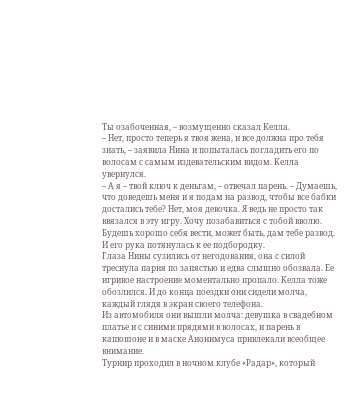Ты озабоченная, – возмущенно сказал Келла.
– Нет, просто теперь я твоя жена, и все должна про тебя знать, – заявила Нина и попыталась погладить его по волосам с самым издевательским видом. Келла увернулся.
– А я – твой ключ к деньгам, – отвечал парень. – Думаешь, что доведешь меня и я подам на развод, чтобы все бабки достались тебе? Нет, моя девочка. Я ведь не просто так ввязался в эту игру. Хочу позабавиться с тобой вволю. Будешь хорошо себя вести, может быть, дам тебе развод.
И его рука потянулась к ее подбородку.
Глаза Нины сузились от негодования, она с силой треснула парня по запястью и едва слышно обозвала. Ее игривое настроение моментально пропало. Келла тоже обозлился. И до конца поездки они сидели молча, каждый глядя в экран своего телефона.
Из автомобиля они вышли молча: девушка в свадебном платье и с синими прядями в волосах, и парень в капюшоне и в маске Анонимуса привлекали всеобщее внимание.
Турнир проходил в ночном клубе «Радар», который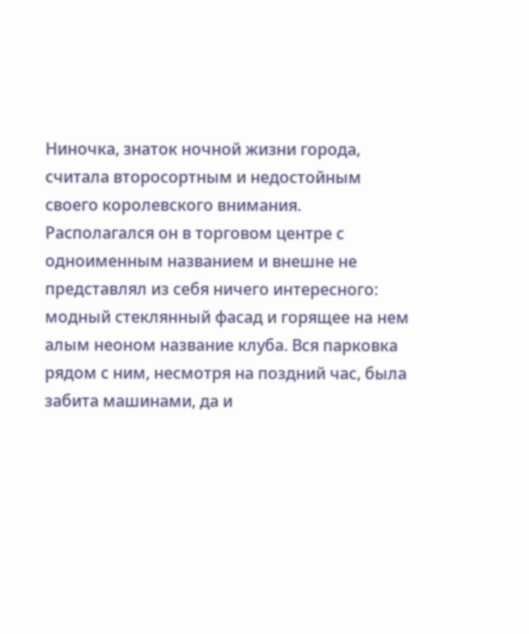Ниночка, знаток ночной жизни города, считала второсортным и недостойным своего королевского внимания. Располагался он в торговом центре с одноименным названием и внешне не представлял из себя ничего интересного: модный стеклянный фасад и горящее на нем алым неоном название клуба. Вся парковка рядом с ним, несмотря на поздний час, была забита машинами, да и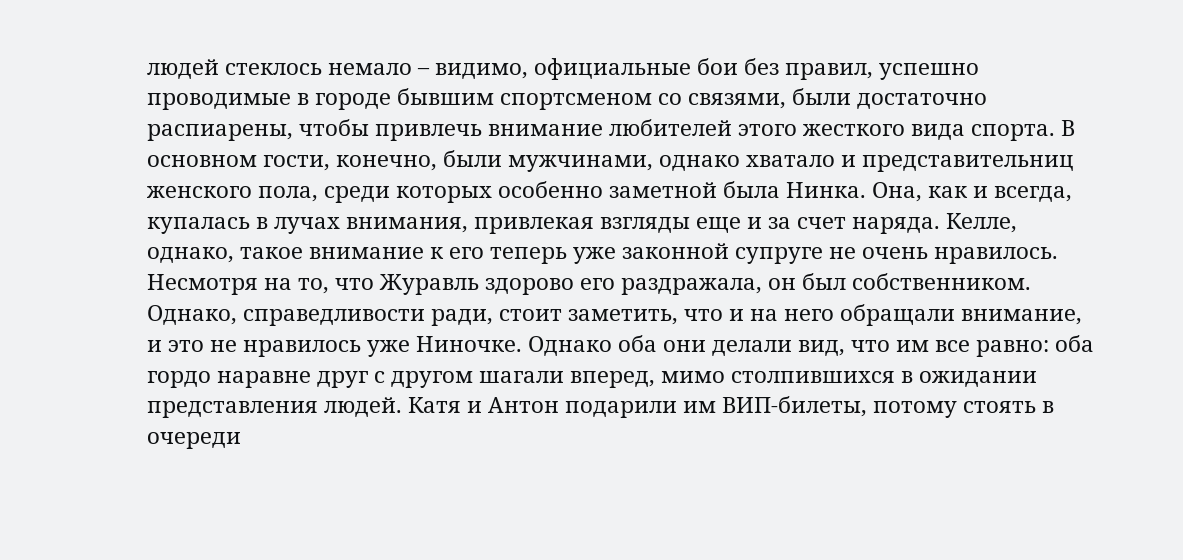людей стеклось немало – видимо, официальные бои без правил, успешно проводимые в городе бывшим спортсменом со связями, были достаточно распиарены, чтобы привлечь внимание любителей этого жесткого вида спорта. В основном гости, конечно, были мужчинами, однако хватало и представительниц женского пола, среди которых особенно заметной была Нинка. Она, как и всегда, купалась в лучах внимания, привлекая взгляды еще и за счет наряда. Келле, однако, такое внимание к его теперь уже законной супруге не очень нравилось. Несмотря на то, что Журавль здорово его раздражала, он был собственником. Однако, справедливости ради, стоит заметить, что и на него обращали внимание, и это не нравилось уже Ниночке. Однако оба они делали вид, что им все равно: оба гордо наравне друг с другом шагали вперед, мимо столпившихся в ожидании представления людей. Катя и Антон подарили им ВИП-билеты, потому стоять в очереди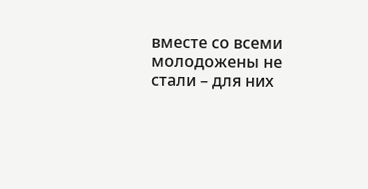вместе со всеми молодожены не стали – для них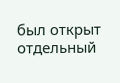был открыт отдельный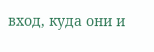вход, куда они и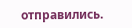отправились.